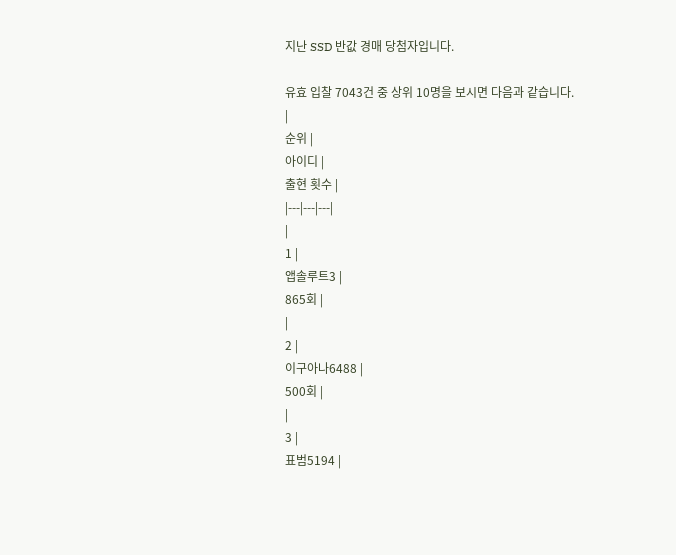지난 SSD 반값 경매 당첨자입니다.

유효 입찰 7043건 중 상위 10명을 보시면 다음과 같습니다.
|
순위 |
아이디 |
출현 횟수 |
|---|---|---|
|
1 |
앱솔루트3 |
865회 |
|
2 |
이구아나6488 |
500회 |
|
3 |
표범5194 |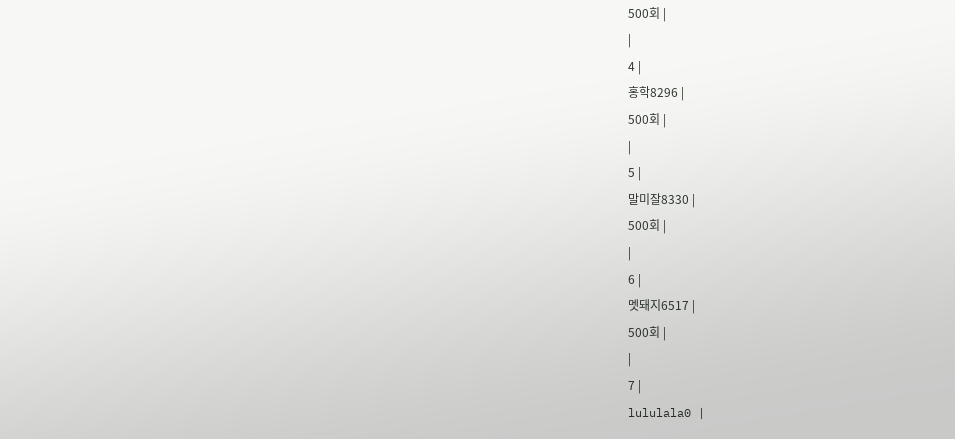500회 |
|
4 |
홍학8296 |
500회 |
|
5 |
말미잘8330 |
500회 |
|
6 |
멧돼지6517 |
500회 |
|
7 |
lululala0 |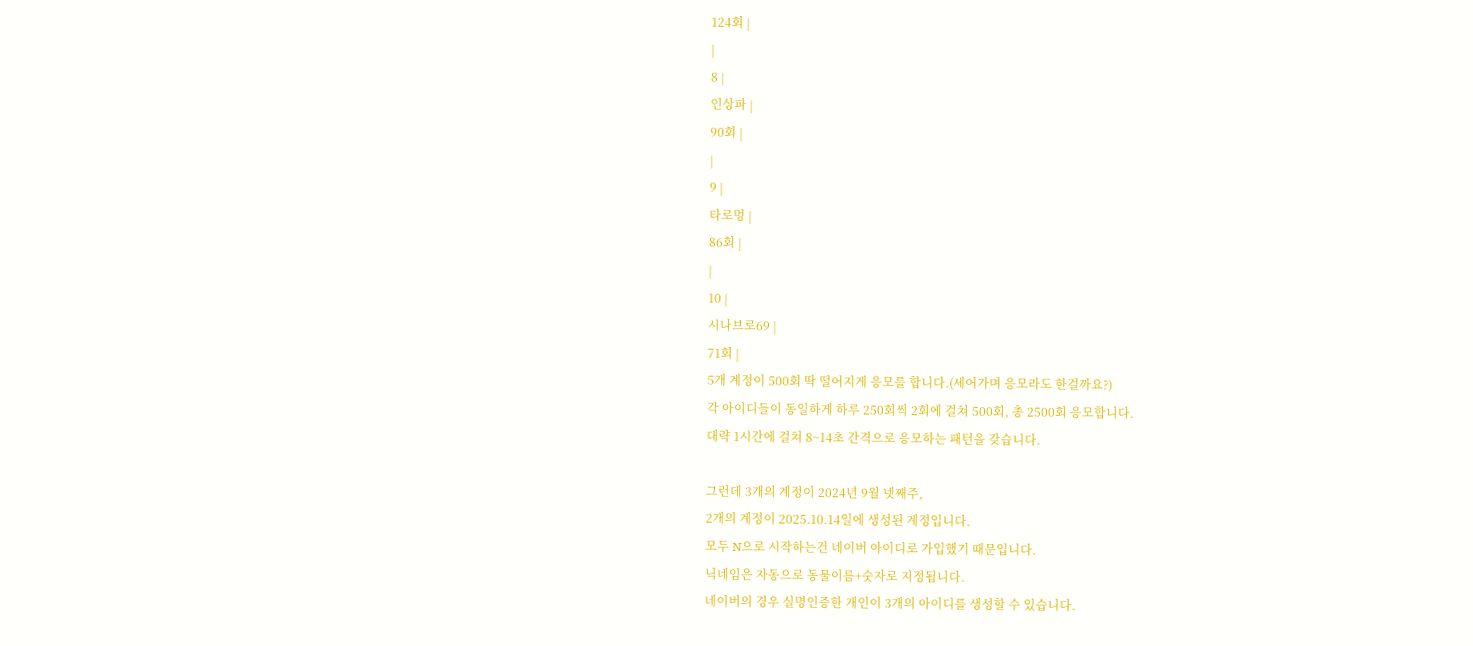124회 |
|
8 |
인상파 |
90회 |
|
9 |
타로멍 |
86회 |
|
10 |
시나브로69 |
71회 |
5개 계정이 500회 딱 떨어지게 응모를 합니다.(세어가며 응모라도 한걸까요?)
각 아이디들이 동일하게 하루 250회씩 2회에 걸쳐 500회, 총 2500회 응모합니다.
대략 1시간에 걸쳐 8~14초 간격으로 응모하는 패턴을 갖습니다.

그런데 3개의 계정이 2024년 9월 넷째주,
2개의 계정이 2025.10.14일에 생성된 계정입니다.
모두 N으로 시작하는건 네이버 아이디로 가입했기 때문입니다.
닉네임은 자동으로 동물이름+숫자로 지정됩니다.
네이버의 경우 실명인증한 개인이 3개의 아이디를 생성할 수 있습니다.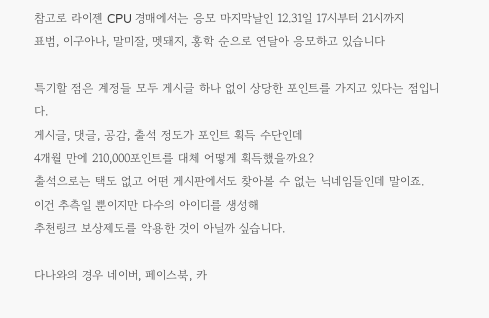참고로 라이젠 CPU 경매에서는 응모 마지막날인 12.31일 17시부터 21시까지
표범, 이구아나, 말미잘, 멧돼지, 홍학 순으로 연달아 응모하고 있습니다

특기할 점은 계정들 모두 게시글 하나 없이 상당한 포인트를 가지고 있다는 점입니다.
게시글, 댓글, 공감, 출석 정도가 포인트 획득 수단인데
4개월 만에 210,000포인트를 대체 어떻게 획득했을까요?
출석으로는 택도 없고 어떤 게시판에서도 찾아볼 수 없는 닉네임들인데 말이죠.
이건 추측일 뿐이지만 다수의 아이디를 생성해
추천링크 보상제도를 악용한 것이 아닐까 싶습니다.

다나와의 경우 네이버, 페이스북, 카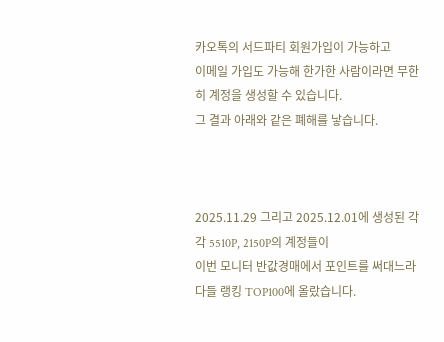카오톡의 서드파티 회원가입이 가능하고
이메일 가입도 가능해 한가한 사람이라면 무한히 계정을 생성할 수 있습니다.
그 결과 아래와 같은 폐해를 낳습니다.



2025.11.29 그리고 2025.12.01에 생성된 각각 5510P, 2150P의 계정들이
이번 모니터 반값경매에서 포인트를 써대느라 다들 랭킹 TOP100에 올랐습니다.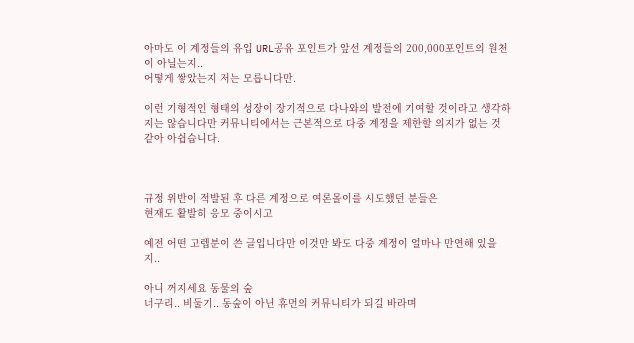아마도 이 계정들의 유입 URL공유 포인트가 앞선 계정들의 200,000포인트의 원천이 아닐는지..
어떻게 쌓았는지 저는 모릅니다만.

이런 기형적인 형태의 성장이 장기적으로 다나와의 발전에 기여할 것이라고 생각하지는 않습니다만 커뮤니티에서는 근본적으로 다중 계정을 제한할 의지가 없는 것 같아 아쉽습니다.



규정 위반이 적발된 후 다른 계정으로 여론몰이를 시도했던 분들은
현재도 활발히 응모 중이시고

예전 어떤 고렙분이 쓴 글입니다만 이것만 봐도 다중 계정이 얼마나 만연해 있을지..

아니 꺼지세요 동물의 숲
너구리.. 비둘기.. 동숲이 아닌 휴먼의 커뮤니티가 되길 바라며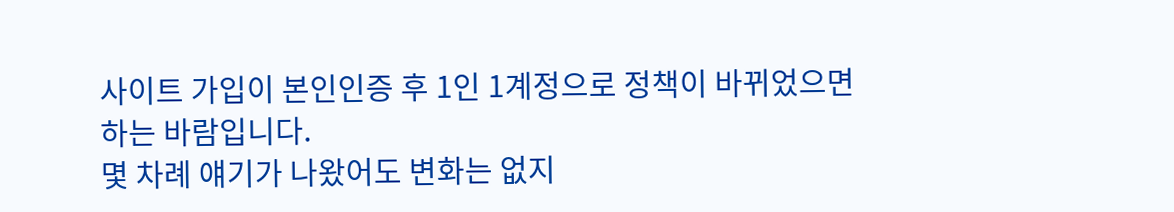사이트 가입이 본인인증 후 1인 1계정으로 정책이 바뀌었으면 하는 바람입니다.
몇 차례 얘기가 나왔어도 변화는 없지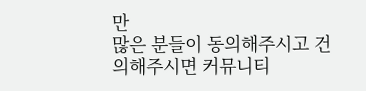만
많은 분들이 동의해주시고 건의해주시면 커뮤니티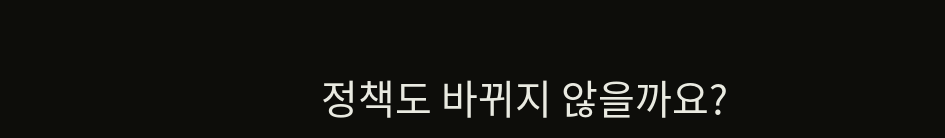정책도 바뀌지 않을까요?